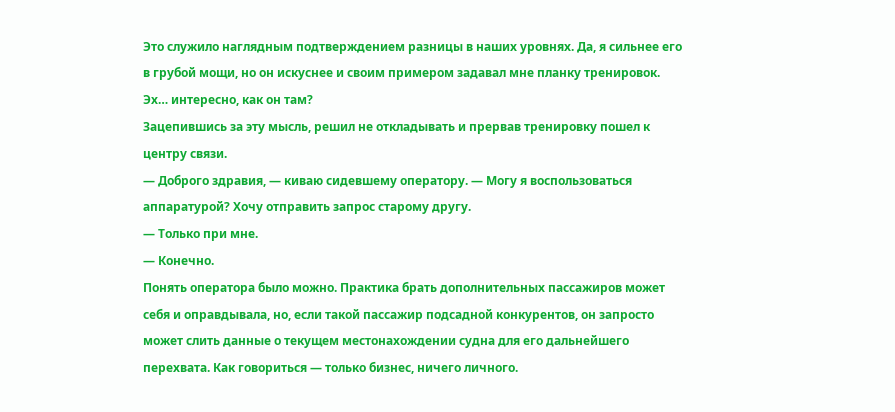Это служило наглядным подтверждением разницы в наших уровнях. Да, я сильнее его в грубой мощи, но он искуснее и своим примером задавал мне планку тренировок. Эх… интересно, как он там?
Зацепившись за эту мысль, решил не откладывать и прервав тренировку пошел к центру связи.
— Доброго здравия, — киваю сидевшему оператору. — Могу я воспользоваться аппаратурой? Хочу отправить запрос старому другу.
— Только при мне.
— Конечно.
Понять оператора было можно. Практика брать дополнительных пассажиров может себя и оправдывала, но, если такой пассажир подсадной конкурентов, он запросто может слить данные о текущем местонахождении судна для его дальнейшего перехвата. Как говориться — только бизнес, ничего личного.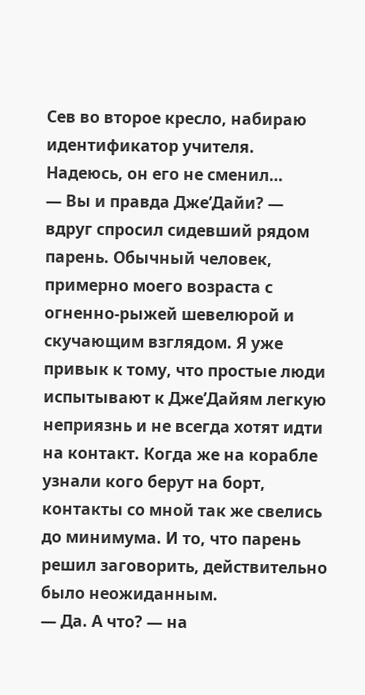Сев во второе кресло, набираю идентификатор учителя. Надеюсь, он его не сменил…
— Вы и правда Дже’Дайи? — вдруг спросил сидевший рядом парень. Обычный человек, примерно моего возраста с огненно-рыжей шевелюрой и скучающим взглядом. Я уже привык к тому, что простые люди испытывают к Дже’Дайям легкую неприязнь и не всегда хотят идти на контакт. Когда же на корабле узнали кого берут на борт, контакты со мной так же свелись до минимума. И то, что парень решил заговорить, действительно было неожиданным.
— Да. А что? — на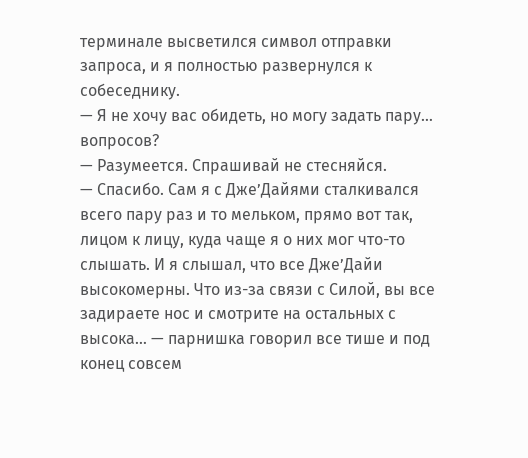терминале высветился символ отправки запроса, и я полностью развернулся к собеседнику.
— Я не хочу вас обидеть, но могу задать пару… вопросов?
— Разумеется. Спрашивай не стесняйся.
— Спасибо. Сам я с Дже’Дайями сталкивался всего пару раз и то мельком, прямо вот так, лицом к лицу, куда чаще я о них мог что-то слышать. И я слышал, что все Дже’Дайи высокомерны. Что из-за связи с Силой, вы все задираете нос и смотрите на остальных с высока… — парнишка говорил все тише и под конец совсем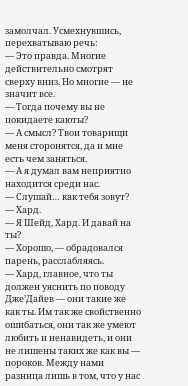замолчал. Усмехнувшись, перехватываю речь:
— Это правда. Многие действительно смотрят сверху вниз. Но многие — не значит все.
— Тогда почему вы не покидаете каюты?
— А смысл? Твои товарищи меня сторонятся, да и мне есть чем заняться.
— А я думал вам неприятно находится среди нас.
— Слушай… как тебя зовут?
— Хард.
— Я Шейд, Хард. И давай на ты?
— Хорошо, — обрадовался парень, расслабляясь.
— Хард, главное, что ты должен уяснить по поводу Дже’Дайев — они такие же как ты. Им так же свойственно ошибаться, они так же умеют любить и ненавидеть, и они не лишены таких же как вы — пороков. Между нами разница лишь в том, что у нас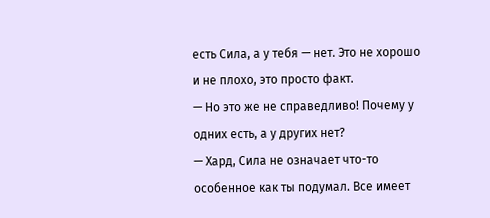есть Сила, а у тебя — нет. Это не хорошо и не плохо, это просто факт.
— Но это же не справедливо! Почему у одних есть, а у других нет?
— Хард, Сила не означает что-то особенное как ты подумал. Все имеет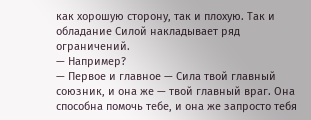как хорошую сторону, так и плохую. Так и обладание Силой накладывает ряд ограничений.
— Например?
— Первое и главное — Сила твой главный союзник, и она же — твой главный враг. Она способна помочь тебе, и она же запросто тебя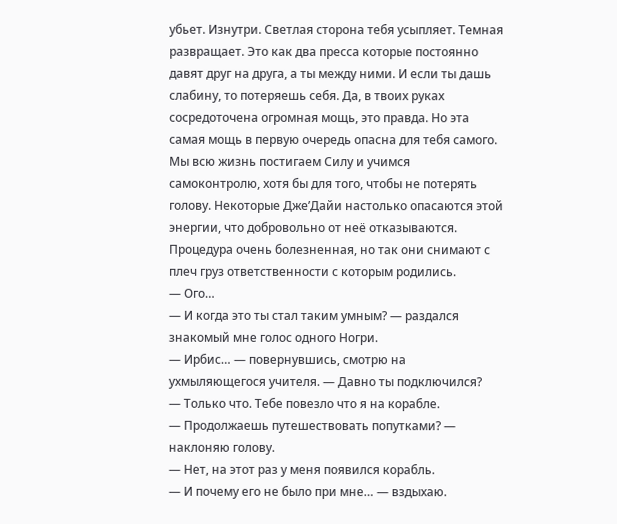убьет. Изнутри. Светлая сторона тебя усыпляет. Темная развращает. Это как два пресса которые постоянно давят друг на друга, а ты между ними. И если ты дашь слабину, то потеряешь себя. Да, в твоих руках сосредоточена огромная мощь, это правда. Но эта самая мощь в первую очередь опасна для тебя самого. Мы всю жизнь постигаем Силу и учимся самоконтролю, хотя бы для того, чтобы не потерять голову. Некоторые Дже’Дайи настолько опасаются этой энергии, что добровольно от неё отказываются. Процедура очень болезненная, но так они снимают с плеч груз ответственности с которым родились.
— Ого…
— И когда это ты стал таким умным? — раздался знакомый мне голос одного Ногри.
— Ирбис… — повернувшись, смотрю на ухмыляющегося учителя. — Давно ты подключился?
— Только что. Тебе повезло что я на корабле.
— Продолжаешь путешествовать попутками? — наклоняю голову.
— Нет, на этот раз у меня появился корабль.
— И почему его не было при мне… — вздыхаю.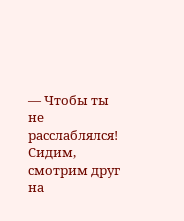— Чтобы ты не расслаблялся!
Сидим, смотрим друг на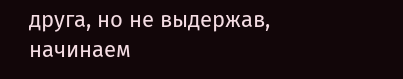друга, но не выдержав, начинаем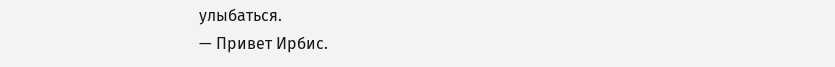улыбаться.
— Привет Ирбис.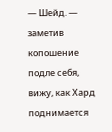— Шейд. — заметив копошение подле себя, вижу, как Хард поднимается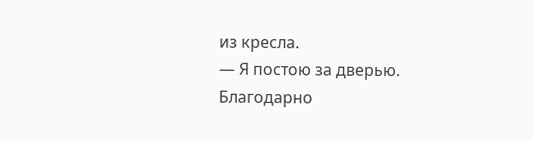из кресла.
— Я постою за дверью.
Благодарно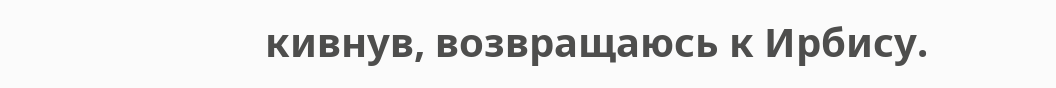кивнув, возвращаюсь к Ирбису.